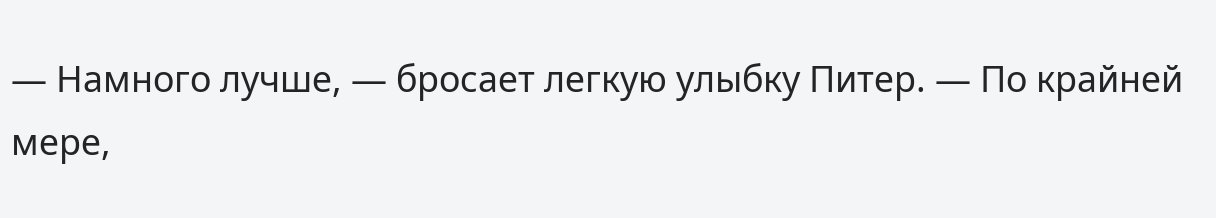— Намного лучше, — бросает легкую улыбку Питер. — По крайней мере,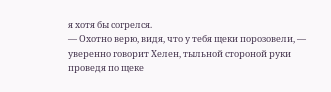я хотя бы согрелся.
— Охотно верю, видя, что у тебя щеки порозовели, — уверенно говорит Хелен, тыльной стороной руки проведя по щеке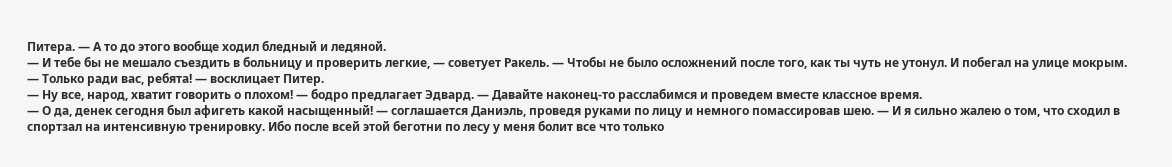Питера. — А то до этого вообще ходил бледный и ледяной.
— И тебе бы не мешало съездить в больницу и проверить легкие, — советует Ракель. — Чтобы не было осложнений после того, как ты чуть не утонул. И побегал на улице мокрым.
— Только ради вас, ребята! — восклицает Питер.
— Ну все, народ, хватит говорить о плохом! — бодро предлагает Эдвард. — Давайте наконец-то расслабимся и проведем вместе классное время.
— О да, денек сегодня был афигеть какой насыщенный! — соглашается Даниэль, проведя руками по лицу и немного помассировав шею. — И я сильно жалею о том, что сходил в спортзал на интенсивную тренировку. Ибо после всей этой беготни по лесу у меня болит все что только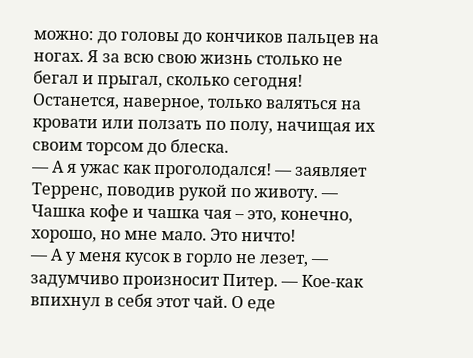можно: до головы до кончиков пальцев на ногах. Я за всю свою жизнь столько не бегал и прыгал, сколько сегодня! Останется, наверное, только валяться на кровати или ползать по полу, начищая их своим торсом до блеска.
— А я ужас как проголодался! — заявляет Терренс, поводив рукой по животу. — Чашка кофе и чашка чая – это, конечно, хорошо, но мне мало. Это ничто!
— А у меня кусок в горло не лезет, — задумчиво произносит Питер. — Кое-как впихнул в себя этот чай. О еде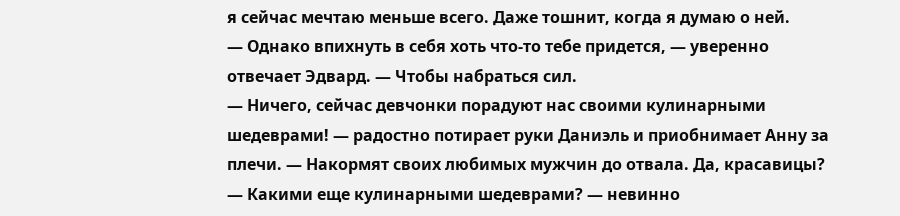я сейчас мечтаю меньше всего. Даже тошнит, когда я думаю о ней.
— Однако впихнуть в себя хоть что-то тебе придется, — уверенно отвечает Эдвард. — Чтобы набраться сил.
— Ничего, сейчас девчонки порадуют нас своими кулинарными шедеврами! — радостно потирает руки Даниэль и приобнимает Анну за плечи. — Накормят своих любимых мужчин до отвала. Да, красавицы?
— Какими еще кулинарными шедеврами? — невинно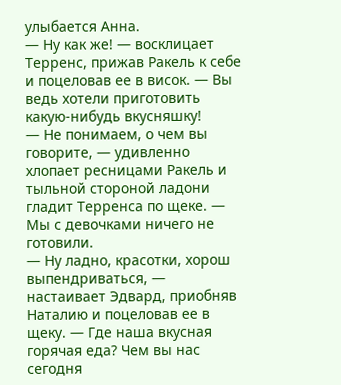улыбается Анна.
— Ну как же! — восклицает Терренс, прижав Ракель к себе и поцеловав ее в висок. — Вы ведь хотели приготовить какую-нибудь вкусняшку!
— Не понимаем, о чем вы говорите, — удивленно хлопает ресницами Ракель и тыльной стороной ладони гладит Терренса по щеке. — Мы с девочками ничего не готовили.
— Ну ладно, красотки, хорош выпендриваться, — настаивает Эдвард, приобняв Наталию и поцеловав ее в щеку. — Где наша вкусная горячая еда? Чем вы нас сегодня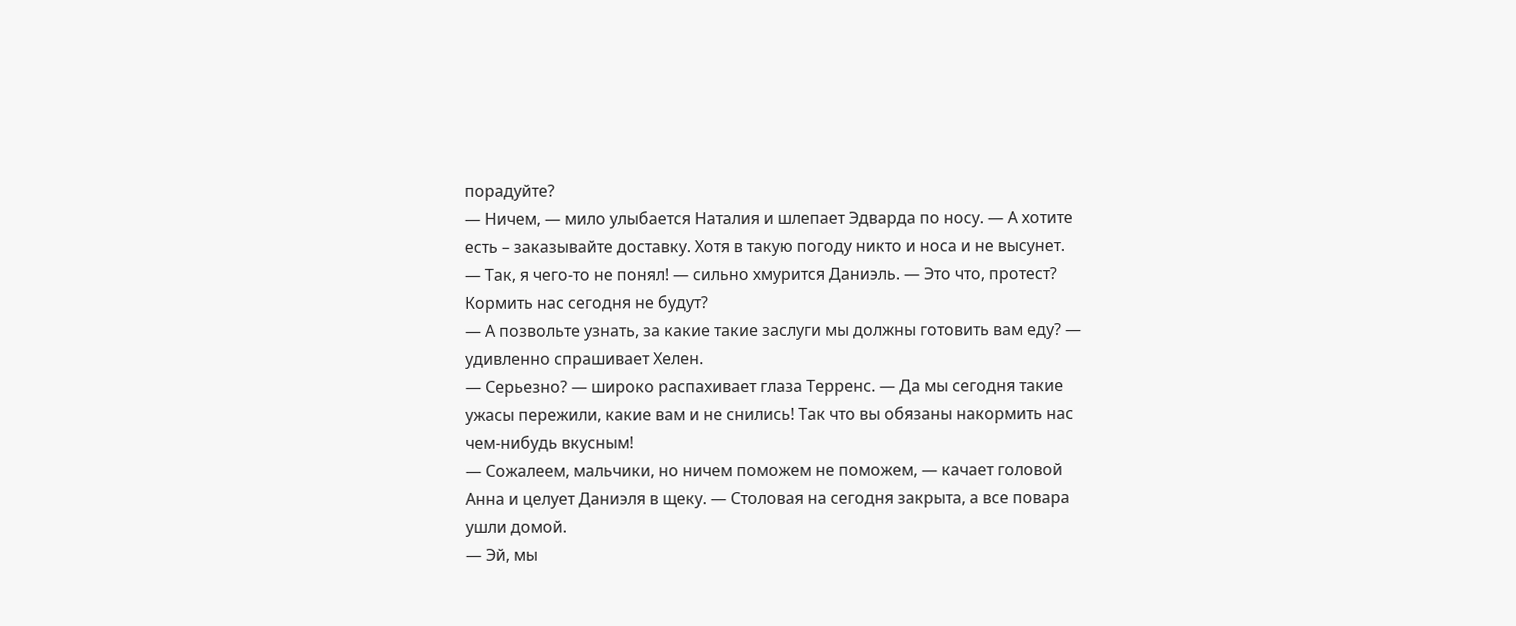порадуйте?
— Ничем, — мило улыбается Наталия и шлепает Эдварда по носу. — А хотите есть – заказывайте доставку. Хотя в такую погоду никто и носа и не высунет.
— Так, я чего-то не понял! — сильно хмурится Даниэль. — Это что, протест? Кормить нас сегодня не будут?
— А позвольте узнать, за какие такие заслуги мы должны готовить вам еду? — удивленно спрашивает Хелен.
— Серьезно? — широко распахивает глаза Терренс. — Да мы сегодня такие ужасы пережили, какие вам и не снились! Так что вы обязаны накормить нас чем-нибудь вкусным!
— Сожалеем, мальчики, но ничем поможем не поможем, — качает головой Анна и целует Даниэля в щеку. — Столовая на сегодня закрыта, а все повара ушли домой.
— Эй, мы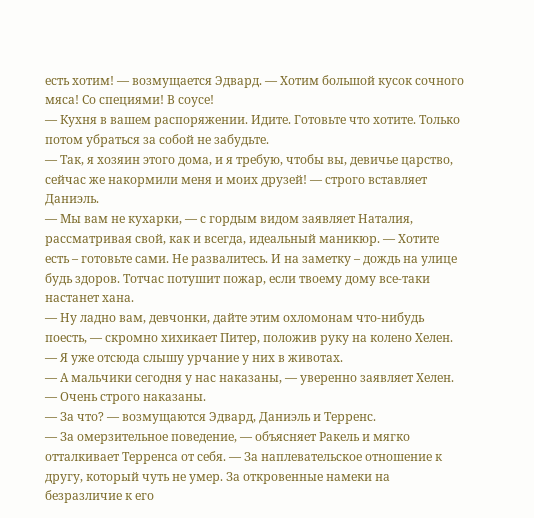есть хотим! — возмущается Эдвард. — Хотим большой кусок сочного мяса! Со специями! В соусе!
— Кухня в вашем распоряжении. Идите. Готовьте что хотите. Только потом убраться за собой не забудьте.
— Так, я хозяин этого дома, и я требую, чтобы вы, девичье царство, сейчас же накормили меня и моих друзей! — строго вставляет Даниэль.
— Мы вам не кухарки, — с гордым видом заявляет Наталия, рассматривая свой, как и всегда, идеальный маникюр. — Хотите есть – готовьте сами. Не развалитесь. И на заметку – дождь на улице будь здоров. Тотчас потушит пожар, если твоему дому все-таки настанет хана.
— Ну ладно вам, девчонки, дайте этим охломонам что-нибудь поесть, — скромно хихикает Питер, положив руку на колено Хелен. — Я уже отсюда слышу урчание у них в животах.
— А мальчики сегодня у нас наказаны, — уверенно заявляет Хелен. — Очень строго наказаны.
— За что? — возмущаются Эдвард, Даниэль и Терренс.
— За омерзительное поведение, — объясняет Ракель и мягко отталкивает Терренса от себя. — За наплевательское отношение к другу, который чуть не умер. За откровенные намеки на безразличие к его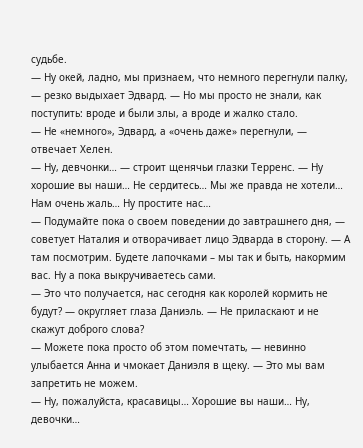судьбе.
— Ну окей, ладно, мы признаем, что немного перегнули палку, — резко выдыхает Эдвард. — Но мы просто не знали, как поступить: вроде и были злы, а вроде и жалко стало.
— Не «немного», Эдвард, а «очень даже» перегнули, — отвечает Хелен.
— Ну, девчонки… — строит щенячьи глазки Терренс. — Ну хорошие вы наши… Не сердитесь… Мы же правда не хотели… Нам очень жаль… Ну простите нас…
— Подумайте пока о своем поведении до завтрашнего дня, — советует Наталия и отворачивает лицо Эдварда в сторону. — А там посмотрим. Будете лапочками – мы так и быть, накормим вас. Ну а пока выкручиваетесь сами.
— Это что получается, нас сегодня как королей кормить не будут? — округляет глаза Даниэль. — Не приласкают и не скажут доброго слова?
— Можете пока просто об этом помечтать, — невинно улыбается Анна и чмокает Даниэля в щеку. — Это мы вам запретить не можем.
— Ну, пожалуйста, красавицы… Хорошие вы наши… Ну, девочки…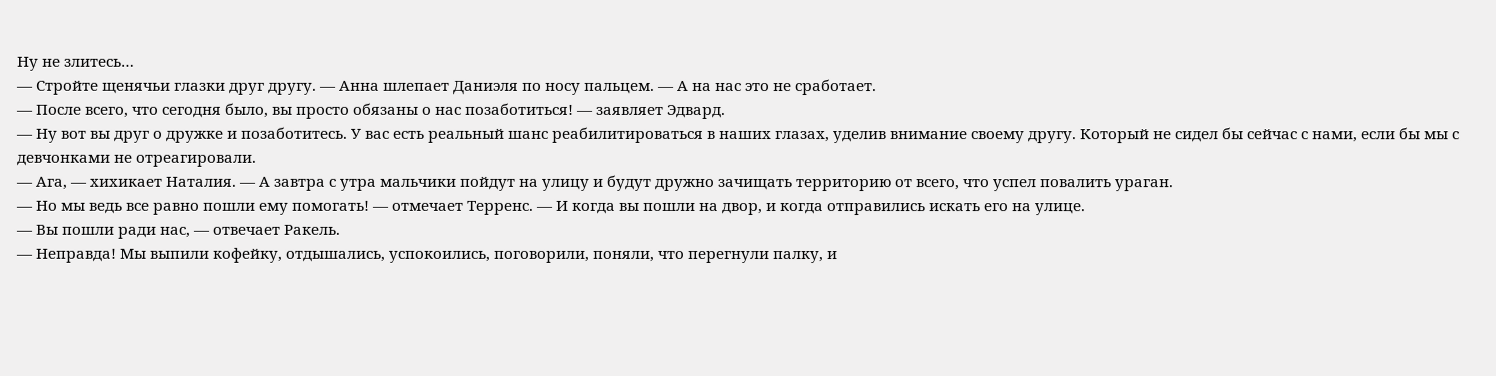Ну не злитесь…
— Стройте щенячьи глазки друг другу. — Анна шлепает Даниэля по носу пальцем. — А на нас это не сработает.
— После всего, что сегодня было, вы просто обязаны о нас позаботиться! — заявляет Эдвард.
— Ну вот вы друг о дружке и позаботитесь. У вас есть реальный шанс реабилитироваться в наших глазах, уделив внимание своему другу. Который не сидел бы сейчас с нами, если бы мы с девчонками не отреагировали.
— Ага, — хихикает Наталия. — А завтра с утра мальчики пойдут на улицу и будут дружно зачищать территорию от всего, что успел повалить ураган.
— Но мы ведь все равно пошли ему помогать! — отмечает Терренс. — И когда вы пошли на двор, и когда отправились искать его на улице.
— Вы пошли ради нас, — отвечает Ракель.
— Неправда! Мы выпили кофейку, отдышались, успокоились, поговорили, поняли, что перегнули палку, и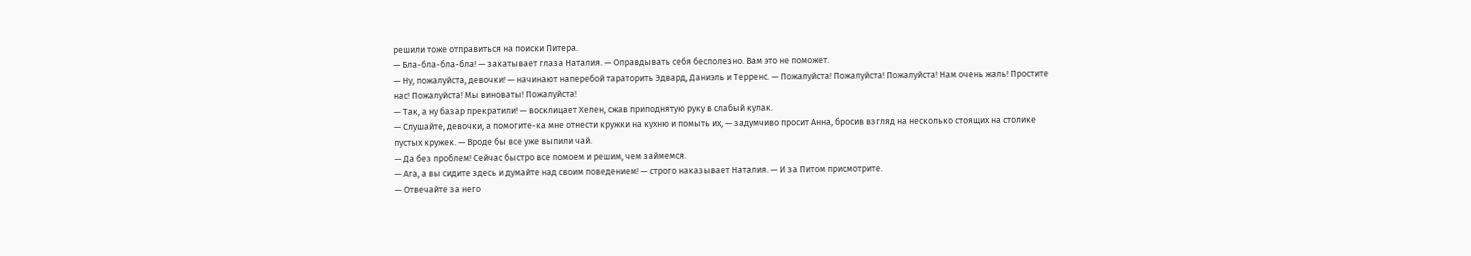решили тоже отправиться на поиски Питера.
— Бла-бла-бла-бла! — закатывает глаза Наталия. — Оправдывать себя бесполезно. Вам это не поможет.
— Ну, пожалуйста, девочки! — начинают наперебой тараторить Эдвард, Даниэль и Терренс. — Пожалуйста! Пожалуйста! Пожалуйста! Нам очень жаль! Простите нас! Пожалуйста! Мы виноваты! Пожалуйста!
— Так, а ну базар прекратили! — восклицает Хелен, сжав приподнятую руку в слабый кулак.
— Слушайте, девочки, а помогите-ка мне отнести кружки на кухню и помыть их, — задумчиво просит Анна, бросив взгляд на несколько стоящих на столике пустых кружек. — Вроде бы все уже выпили чай.
— Да без проблем! Сейчас быстро все помоем и решим, чем займемся.
— Ага, а вы сидите здесь и думайте над своим поведением! — строго наказывает Наталия. — И за Питом присмотрите.
— Отвечайте за него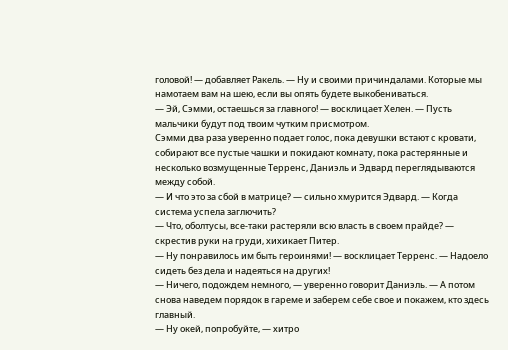головой! — добавляет Ракель. — Ну и своими причиндалами. Которые мы намотаем вам на шею, если вы опять будете выкобениваться.
— Эй, Сэмми, остаешься за главного! — восклицает Хелен. — Пусть мальчики будут под твоим чутким присмотром.
Сэмми два раза уверенно подает голос, пока девушки встают с кровати, собирают все пустые чашки и покидают комнату, пока растерянные и несколько возмущенные Терренс, Даниэль и Эдвард переглядываются между собой.
— И что это за сбой в матрице? — сильно хмурится Эдвард. — Когда система успела заглючить?
— Что, оболтусы, все-таки растеряли всю власть в своем прайде? — скрестив руки на груди, хихикает Питер.
— Ну понравилось им быть героинями! — восклицает Терренс. — Надоело сидеть без дела и надеяться на других!
— Ничего, подождем немного, — уверенно говорит Даниэль. — А потом снова наведем порядок в гареме и заберем себе свое и покажем, кто здесь главный.
— Ну окей, попробуйте, — хитро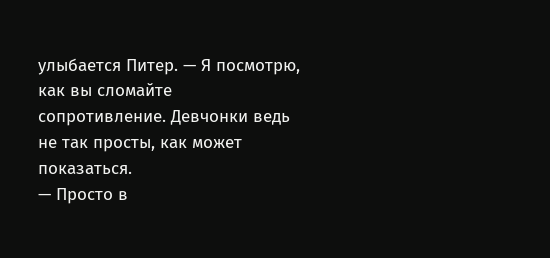улыбается Питер. — Я посмотрю, как вы сломайте сопротивление. Девчонки ведь не так просты, как может показаться.
— Просто в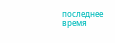последнее время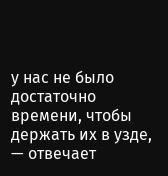у нас не было достаточно времени, чтобы держать их в узде, — отвечает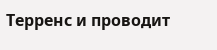Терренс и проводит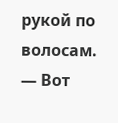рукой по волосам. — Вот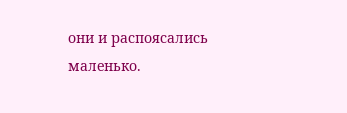они и распоясались маленько.